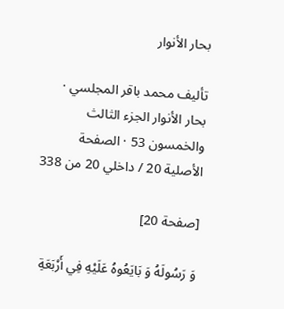بحار الأنوار

تأليف محمد باقر المجلسي · بحار الأنوار الجزء الثالث والخمسون 53 · الصفحة الأصلية 20 / داخلي 20 من 338

[صفحة 20]

وَ رَسُولَهُ وَ بَايَعُوهُ عَلَيْهِ فِي أَرْبَعَةِ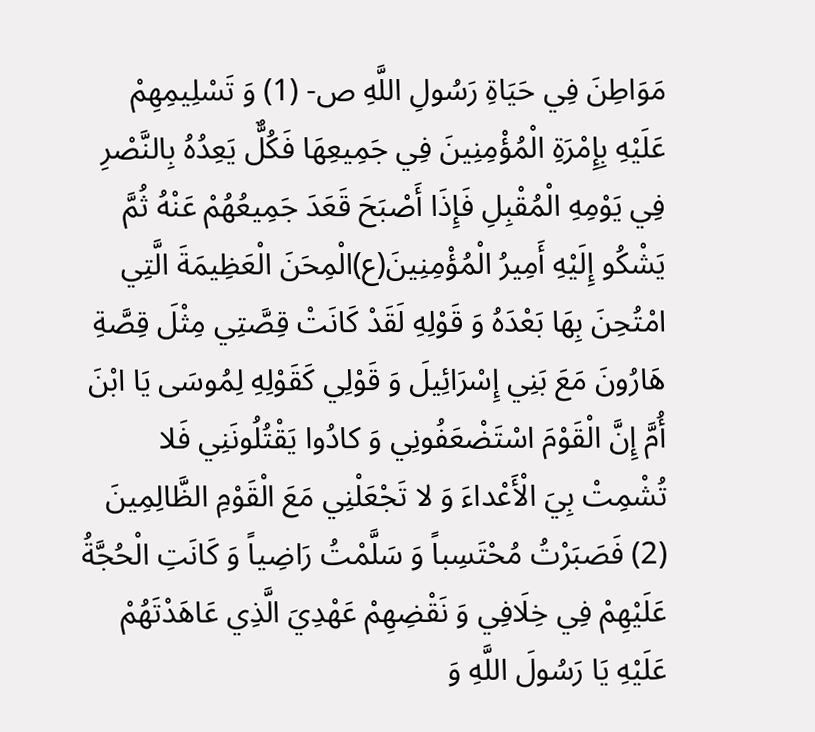مَوَاطِنَ فِي حَيَاةِ رَسُولِ اللَّهِ ص- (1) وَ تَسْلِيمِهِمْ عَلَيْهِ بِإِمْرَةِ الْمُؤْمِنِينَ فِي جَمِيعِهَا فَكُلٌّ يَعِدُهُ بِالنَّصْرِ فِي يَوْمِهِ الْمُقْبِلِ فَإِذَا أَصْبَحَ قَعَدَ جَمِيعُهُمْ عَنْهُ ثُمَّ يَشْكُو إِلَيْهِ أَمِيرُ الْمُؤْمِنِينَ(ع)الْمِحَنَ الْعَظِيمَةَ الَّتِي امْتُحِنَ بِهَا بَعْدَهُ وَ قَوْلِهِ لَقَدْ كَانَتْ قِصَّتِي مِثْلَ قِصَّةِ هَارُونَ مَعَ بَنِي إِسْرَائِيلَ وَ قَوْلِي كَقَوْلِهِ لِمُوسَى يَا ابْنَ أُمَّ إِنَّ الْقَوْمَ اسْتَضْعَفُونِي وَ كادُوا يَقْتُلُونَنِي فَلا تُشْمِتْ بِيَ الْأَعْداءَ وَ لا تَجْعَلْنِي مَعَ الْقَوْمِ الظَّالِمِينَ (2) فَصَبَرْتُ مُحْتَسِباً وَ سَلَّمْتُ رَاضِياً وَ كَانَتِ الْحُجَّةُ عَلَيْهِمْ فِي خِلَافِي وَ نَقْضِهِمْ عَهْدِيَ الَّذِي عَاهَدْتَهُمْ عَلَيْهِ يَا رَسُولَ اللَّهِ وَ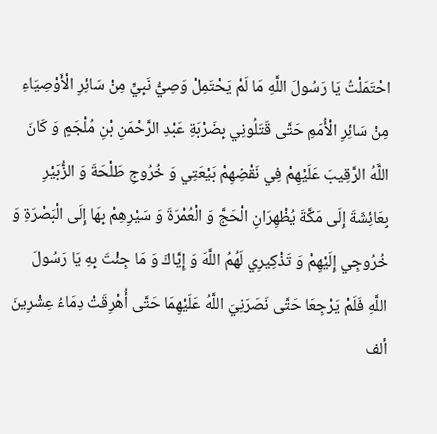احْتَمَلْتُ يَا رَسُولَ اللَّهِ مَا لَمْ يَحْتَمِلْ وَصِيُّ نَبِيٍّ مِنْ سَائِرِ الْأَوْصِيَاءِ مِنْ سَائِرِ الْأُمَمِ حَتَّى قَتَلُونِي بِضَرْبَةِ عَبْدِ الرَّحْمَنِ بْنِ مُلْجَمٍ وَ كَانَ اللَّهُ الرَّقِيبَ عَلَيْهِمْ فِي نَقْضِهِمْ بَيْعَتِي وَ خُرُوجِ طَلْحَةَ وَ الزُّبَيْرِ بِعَائِشَةَ إِلَى مَكَّةَ يُظْهِرَانِ الْحَجَّ وَ الْعُمْرَةَ وَ سَيْرِهِمْ بِهَا إِلَى الْبَصْرَةِ وَ خُرُوجِي إِلَيْهِمْ وَ تَذْكِيرِي لَهُمُ اللَّهَ وَ إِيَّاكَ وَ مَا جِئْتَ بِهِ يَا رَسُولَ اللَّهِ فَلَمْ يَرْجِعَا حَتَّى نَصَرَنِيَ اللَّهُ عَلَيْهِمَا حَتَّى أُهْرِقَتْ دِمَاءُ عِشْرِينَ ألف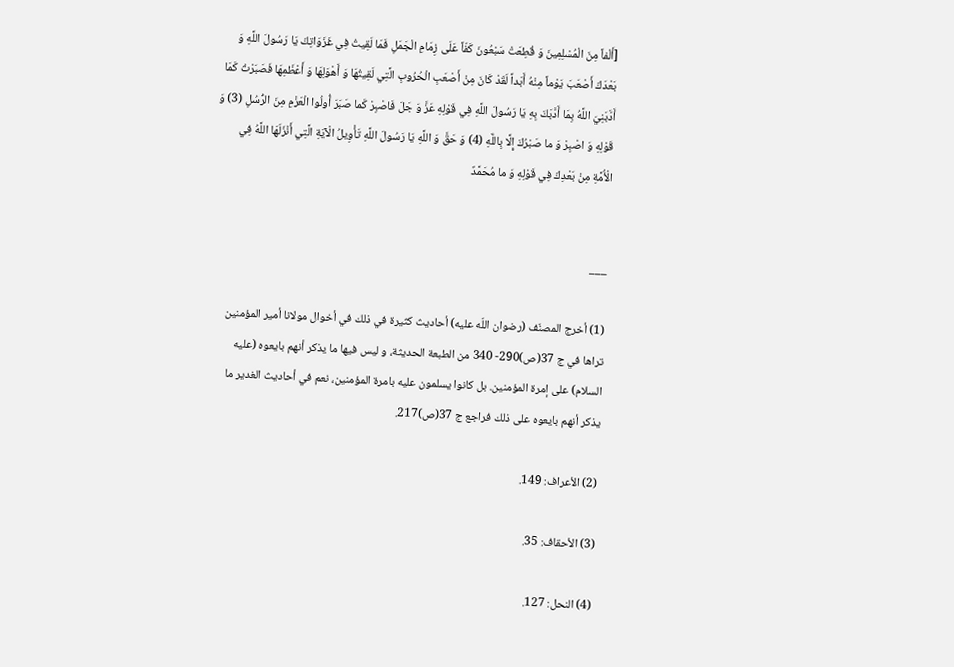[أَلْفاً مِنَ الْمُسْلِمِينَ وَ قُطِعَتْ سَبْعُونَ كَفّاً عَلَى زِمَامِ الْجَمَلِ فَمَا لَقِيتُ فِي غَزَوَاتِكَ يَا رَسُولَ اللَّهِ وَ بَعْدَكَ أَصْعَبَ يَوْماً مِنْهُ أَبَداً لَقَدْ كَانَ مِنْ أَصْعَبِ الْحُرُوبِ الَّتِي لَقِيتُهَا وَ أَهْوَلِهَا وَ أَعْظَمِهَا فَصَبَرْتُ كَمَا أَدَّبَنِيَ اللَّهُ بِمَا أَدَّبَكَ بِهِ يَا رَسُولَ اللَّهِ فِي قَوْلِهِ عَزَّ وَ جَلَ فَاصْبِرْ كَما صَبَرَ أُولُوا الْعَزْمِ مِنَ الرُّسُلِ (3) وَ قَوْلِهِ وَ اصْبِرْ وَ ما صَبْرُكَ إِلَّا بِاللَّهِ (4) وَ حَقَّ وَ اللَّهِ يَا رَسُولَ اللَّهِ تَأْوِيلُ الْآيَةِ الَّتِي أَنْزَلَهَا اللَّهُ فِي الْأُمَّةِ مِنْ بَعْدِكَ فِي قَوْلِهِ وَ ما مُحَمَّدٌ


___

(1) أخرج المصنّف (رضوان اللّه عليه) أحاديث كثيرة في ذلك في أخوال مولانا أمير المؤمنين تراها في ج 37(ص)290- 340 من الطبعة الحديثة، و ليس فيها ما يذكر أنهم بايعوه (عليه السلام) على إمرة المؤمنين. بل كانوا يسلمون عليه بامرة المؤمنين، نعم في أحاديث الغدير ما يذكر أنهم بايعوه على ذلك فراجع ج 37(ص)217.

(2) الأعراف: 149.

(3) الأحقاف: 35.

(4) النحل: 127.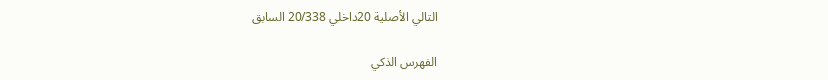التالي الأصلية 20داخلي 20/338 السابق

الفهرس الذكي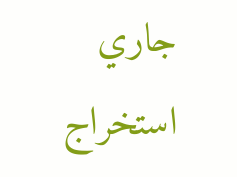جاري استخراج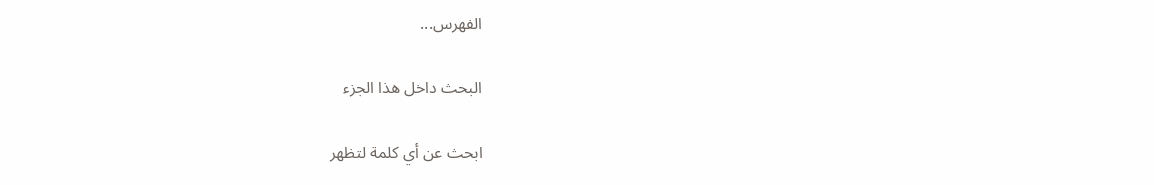الفهرس...

البحث داخل هذا الجزء

ابحث عن أي كلمة لتظهر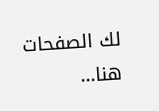لك الصفحات هنا...